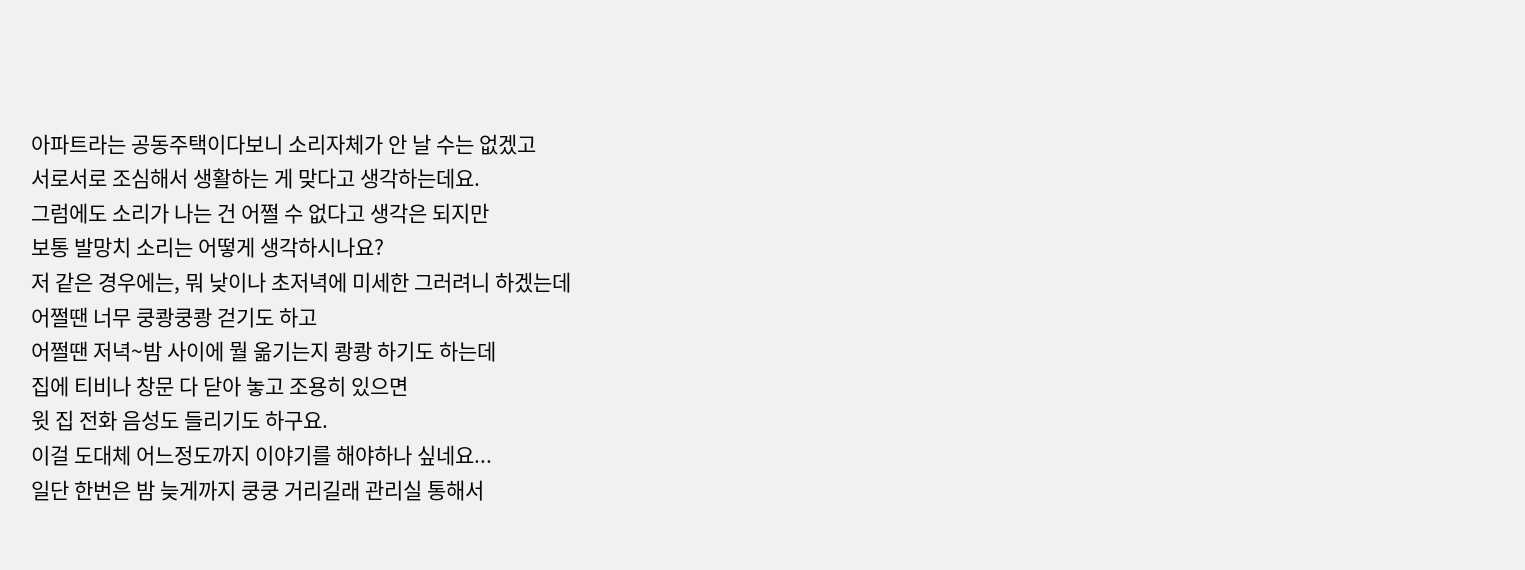아파트라는 공동주택이다보니 소리자체가 안 날 수는 없겠고
서로서로 조심해서 생활하는 게 맞다고 생각하는데요.
그럼에도 소리가 나는 건 어쩔 수 없다고 생각은 되지만
보통 발망치 소리는 어떻게 생각하시나요?
저 같은 경우에는, 뭐 낮이나 초저녁에 미세한 그러려니 하겠는데
어쩔땐 너무 쿵쾅쿵쾅 걷기도 하고
어쩔땐 저녁~밤 사이에 뭘 옮기는지 쾅쾅 하기도 하는데
집에 티비나 창문 다 닫아 놓고 조용히 있으면
윗 집 전화 음성도 들리기도 하구요.
이걸 도대체 어느정도까지 이야기를 해야하나 싶네요...
일단 한번은 밤 늦게까지 쿵쿵 거리길래 관리실 통해서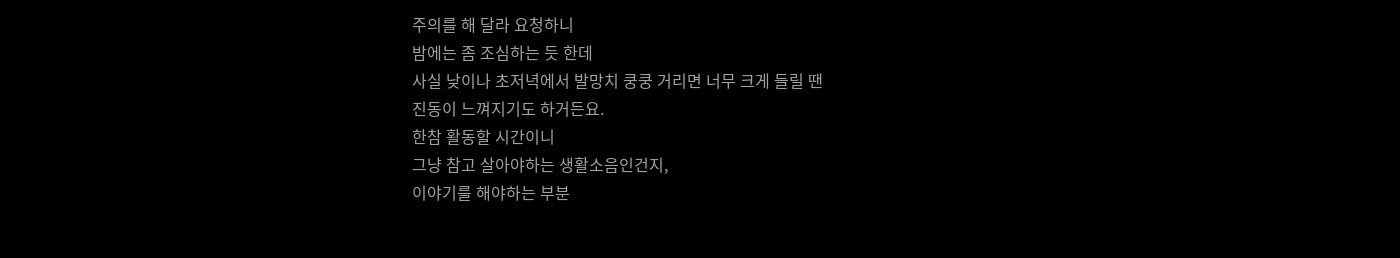주의를 해 달라 요청하니
밤에는 좀 조심하는 듯 한데
사실 낮이나 초저녁에서 발망치 쿵쿵 거리면 너무 크게 들릴 땐
진동이 느껴지기도 하거든요.
한참 활동할 시간이니
그냥 참고 살아야하는 생활소음인건지,
이야기를 해야하는 부분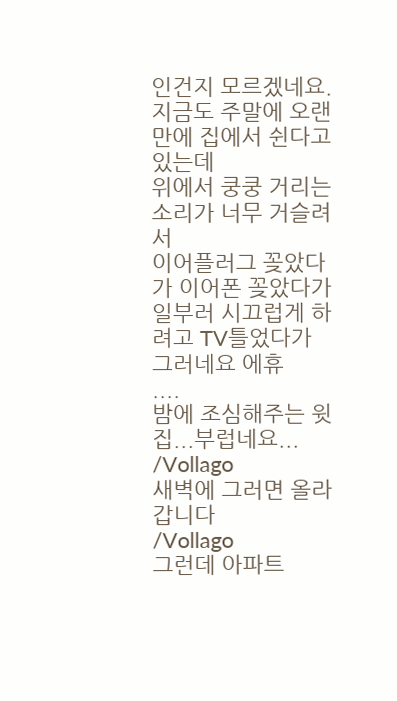인건지 모르겠네요.
지금도 주말에 오랜만에 집에서 쉰다고 있는데
위에서 쿵쿵 거리는 소리가 너무 거슬려서
이어플러그 꽂았다가 이어폰 꽂았다가
일부러 시끄럽게 하려고 TV틀었다가 그러네요 에휴
....
밤에 조심해주는 윗집...부럽네요...
/Vollago
새벽에 그러면 올라갑니다
/Vollago
그런데 아파트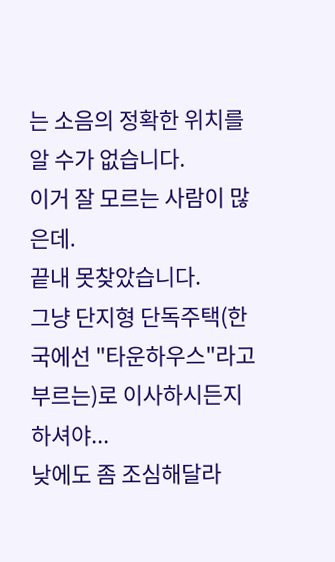는 소음의 정확한 위치를 알 수가 없습니다.
이거 잘 모르는 사람이 많은데.
끝내 못찾았습니다.
그냥 단지형 단독주택(한국에선 "타운하우스"라고 부르는)로 이사하시든지 하셔야...
낮에도 좀 조심해달라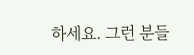하세요. 그런 분들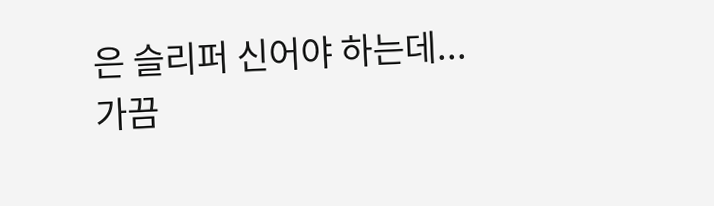은 슬리퍼 신어야 하는데...
가끔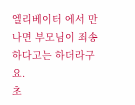엘리베이터 에서 만나면 부모님이 죄송하다고는 하더라구요.
초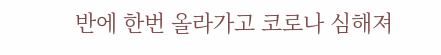반에 한번 올라가고 코로나 심해져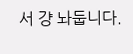서 걍 놔둡니다.